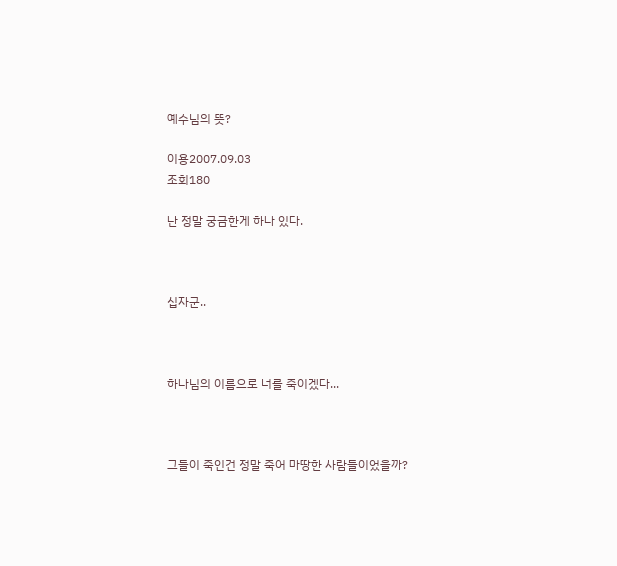예수님의 뜻?

이용2007.09.03
조회180

난 정말 궁금한게 하나 있다.



십자군..



하나님의 이름으로 너를 죽이겠다...



그들이 죽인건 정말 죽어 마땅한 사람들이었을까?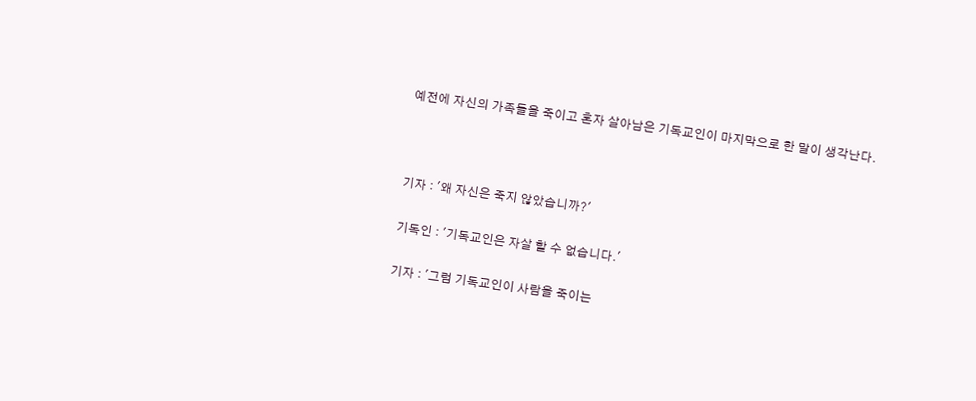예전에 자신의 가족들을 죽이고 혼자 살아남은 기독교인이 마지막으로 한 말이 생각난다.



기자 : '왜 자신은 죽지 않았습니까?'

기독인 : '기독교인은 자살 할 수 없습니다.'

기자 : '그럼 기독교인이 사람을 죽이는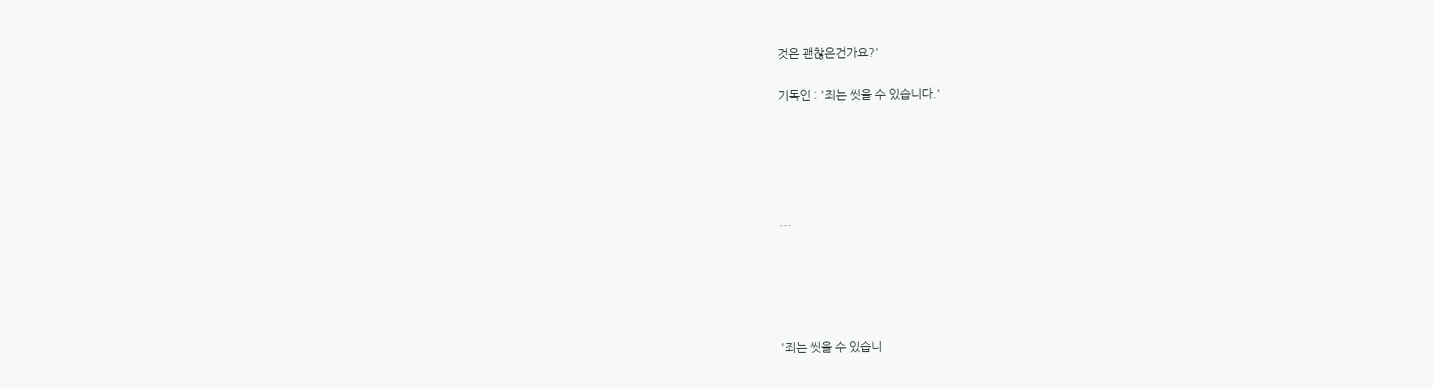것은 괜찮은건가요?'

기독인 : '죄는 씻을 수 있습니다.'





...





'죄는 씻을 수 있습니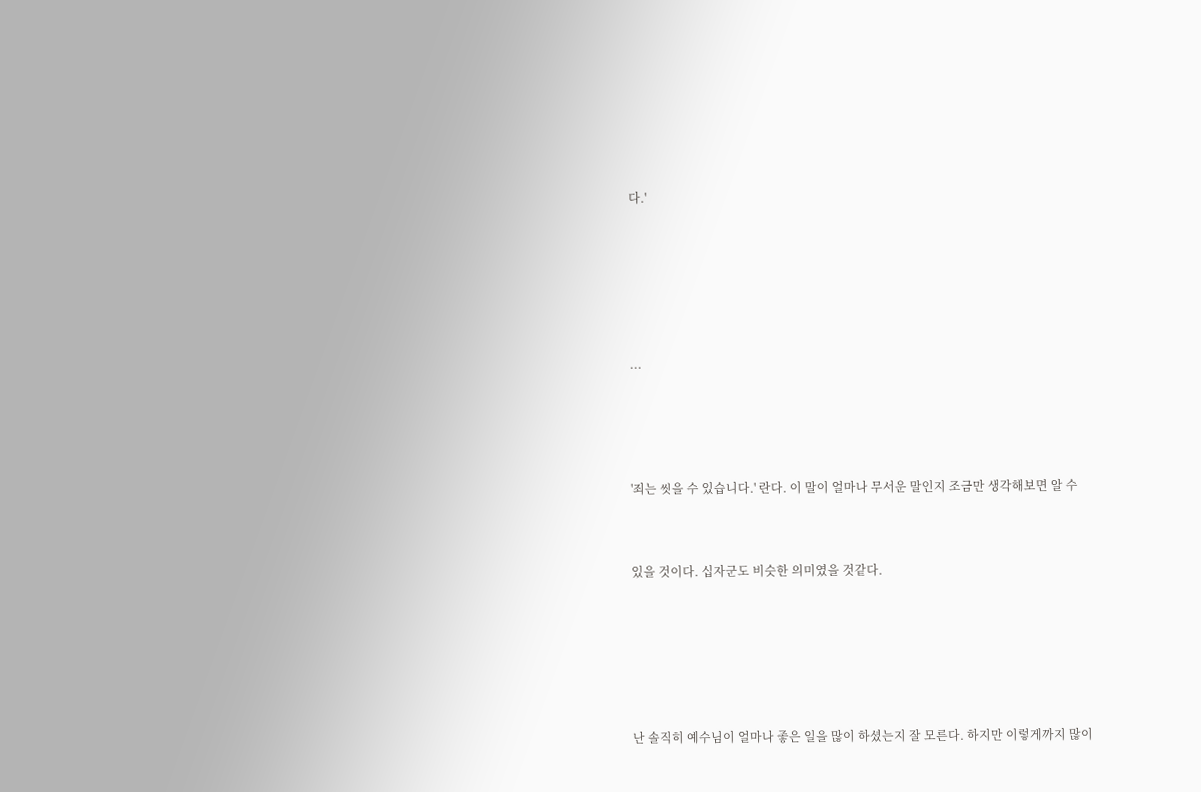다.'







...





'죄는 씻을 수 있습니다.' 란다. 이 말이 얼마나 무서운 말인지 조금만 생각해보면 알 수



있을 것이다. 십자군도 비슷한 의미였을 것같다.







난 솔직히 예수님이 얼마나 좋은 일을 많이 하셨는지 잘 모른다. 하지만 이렇게까지 많이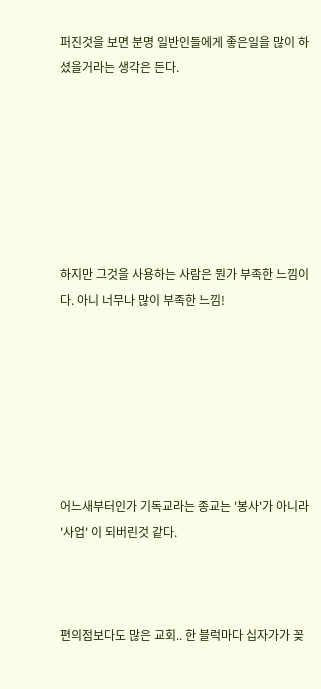퍼진것을 보면 분명 일반인들에게 좋은일을 많이 하셨을거라는 생각은 든다.







하지만 그것을 사용하는 사람은 뭔가 부족한 느낌이다. 아니 너무나 많이 부족한 느낌!







어느새부터인가 기독교라는 종교는 '봉사'가 아니라 '사업' 이 되버린것 같다.



편의점보다도 많은 교회.. 한 블럭마다 십자가가 꽂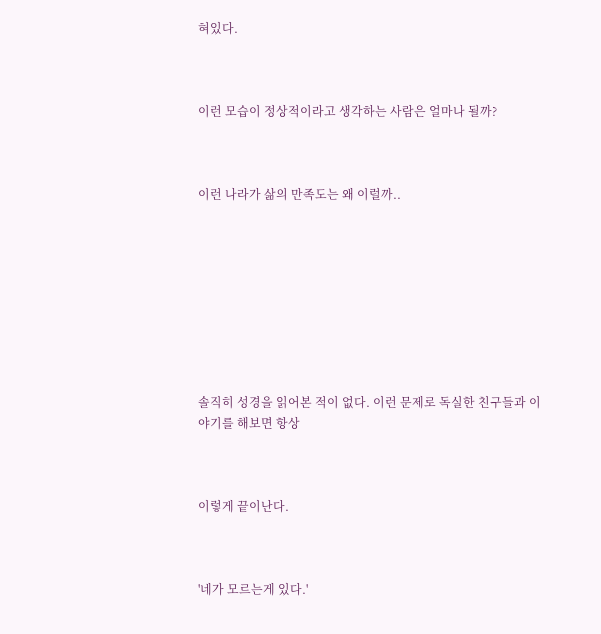혀있다.



이런 모습이 정상적이라고 생각하는 사람은 얼마나 될까?



이런 나라가 삶의 만족도는 왜 이럴까..









솔직히 성경을 읽어본 적이 없다. 이런 문제로 독실한 친구들과 이야기를 해보면 항상



이렇게 끝이난다.



'네가 모르는게 있다.'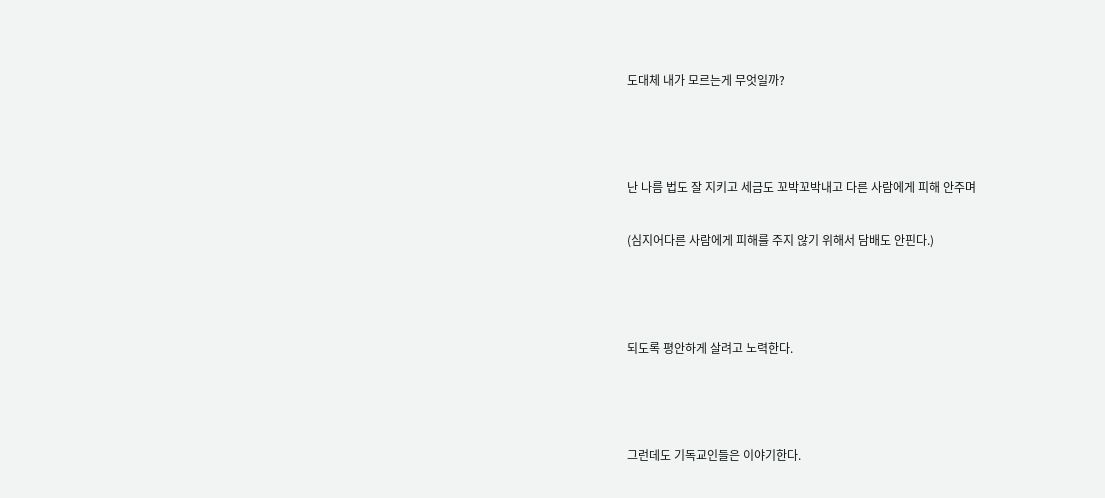도대체 내가 모르는게 무엇일까?



난 나름 법도 잘 지키고 세금도 꼬박꼬박내고 다른 사람에게 피해 안주며

(심지어다른 사람에게 피해를 주지 않기 위해서 담배도 안핀다.)



되도록 평안하게 살려고 노력한다.



그런데도 기독교인들은 이야기한다.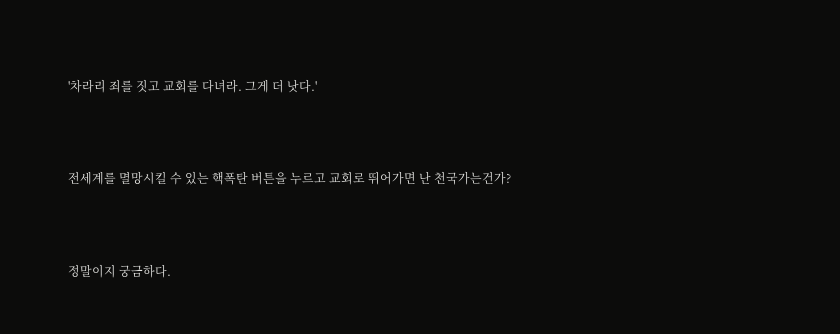'차라리 죄를 짓고 교회를 다녀라. 그게 더 낫다.'



전세계를 멸망시킬 수 있는 핵폭탄 버튼을 누르고 교회로 뛰어가면 난 천국가는건가?



정말이지 궁금하다.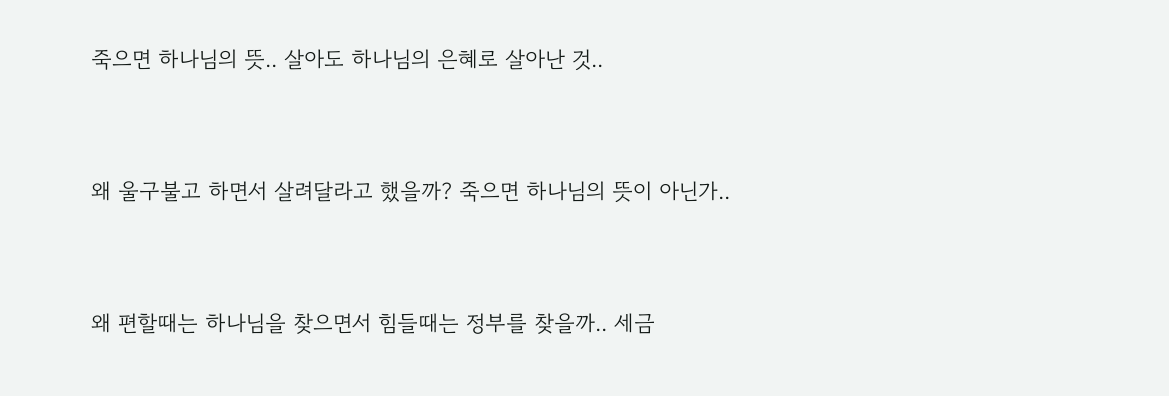죽으면 하나님의 뜻.. 살아도 하나님의 은혜로 살아난 것..



왜 울구불고 하면서 살려달라고 했을까? 죽으면 하나님의 뜻이 아닌가..



왜 편할때는 하나님을 찾으면서 힘들때는 정부를 찾을까.. 세금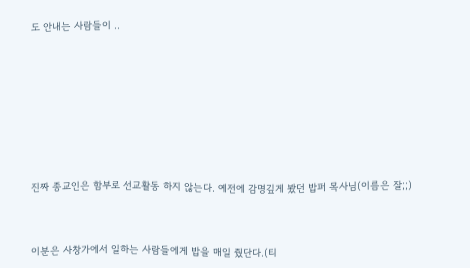도 안내는 사람들이 ..









진짜 종교인은 함부로 선교활동 하지 않는다. 예전에 감명깊게 봤던 밥퍼 목사님(이름은 잘;;)



이분은 사창가에서 일하는 사람들에게 밥을 매일 줬단다.(티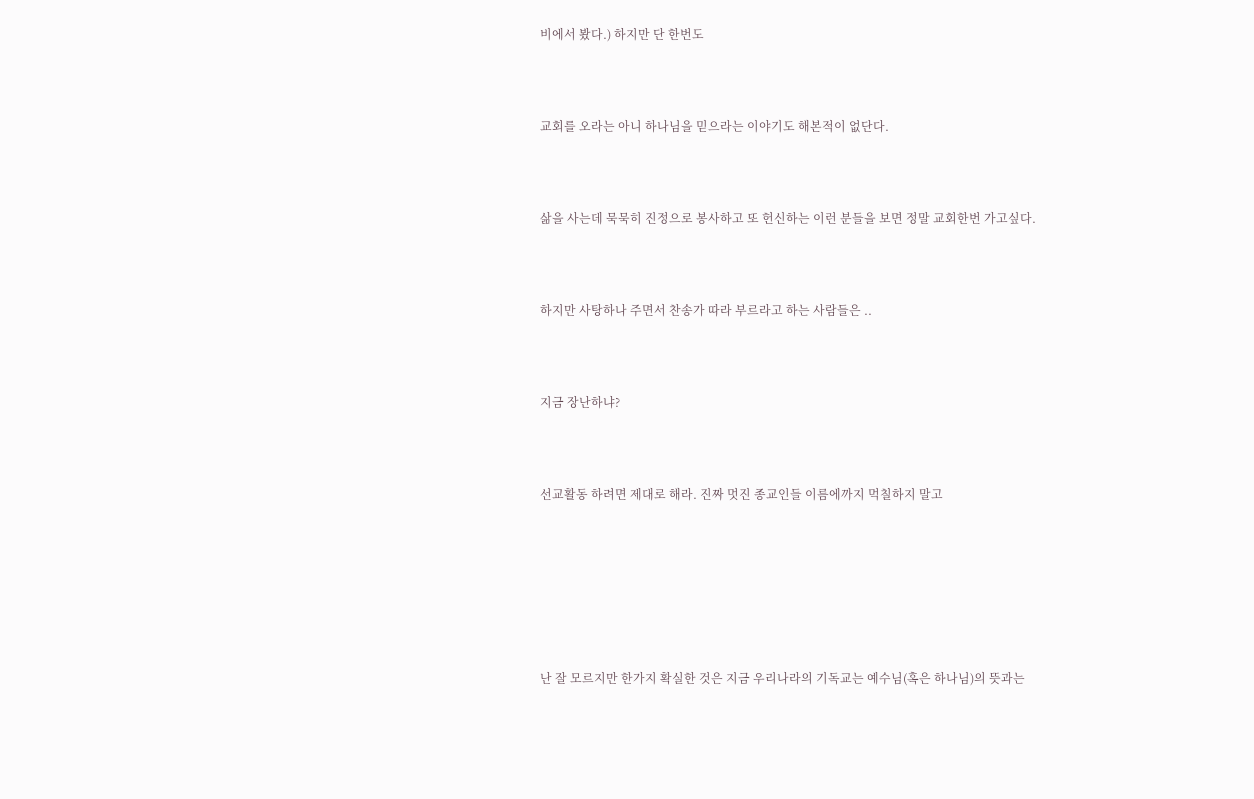비에서 봤다.) 하지만 단 한번도



교회를 오라는 아니 하나님을 믿으라는 이야기도 해본적이 없단다.



삶을 사는데 묵묵히 진정으로 봉사하고 또 헌신하는 이런 분들을 보면 정말 교회한번 가고싶다.



하지만 사탕하나 주면서 찬송가 따라 부르라고 하는 사람들은 ..



지금 장난하냐?



선교활동 하려면 제대로 해라. 진짜 멋진 종교인들 이름에까지 먹칠하지 말고







난 잘 모르지만 한가지 확실한 것은 지금 우리나라의 기독교는 예수님(혹은 하나님)의 뜻과는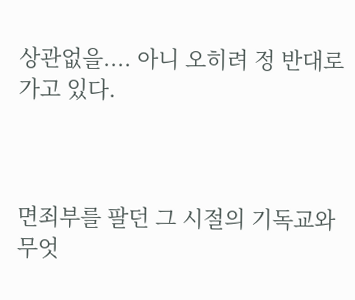상관없을.... 아니 오히려 정 반대로 가고 있다.



면죄부를 팔던 그 시절의 기독교와 무엇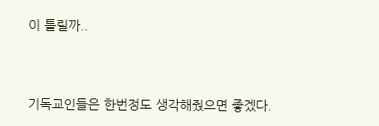이 틀릴까..



기독교인들은 한번정도 생각해줬으면 좋겠다.